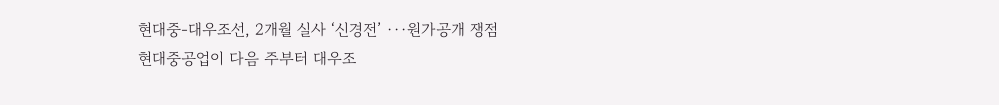현대중-대우조선, 2개월 실사 ‘신경전’ ···원가공개 쟁점
현대중공업이 다음 주부터 대우조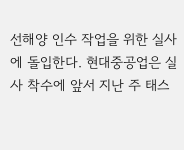선해양 인수 작업을 위한 실사에 돌입한다. 현대중공업은 실사 착수에 앞서 지난 주 태스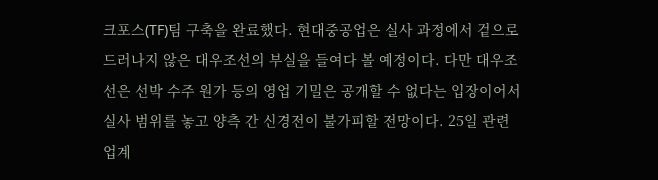크포스(TF)팀 구축을 완료했다. 현대중공업은 실사 과정에서 겉으로 드러나지 않은 대우조선의 부실을 들여다 볼 예정이다. 다만 대우조선은 선박 수주 원가 등의 영업 기밀은 공개할 수 없다는 입장이어서 실사 범위를 놓고 양측 간 신경전이 불가피할 전망이다. 25일 관련 업계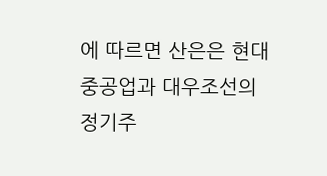에 따르면 산은은 현대중공업과 대우조선의 정기주